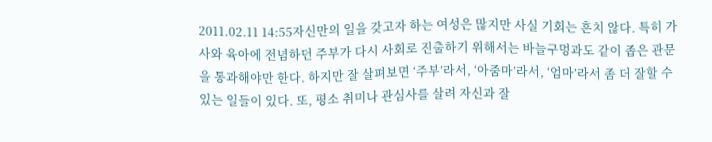2011.02.11 14:55자신만의 일을 갖고자 하는 여성은 많지만 사실 기회는 흔치 않다. 특히 가사와 육아에 전념하던 주부가 다시 사회로 진출하기 위해서는 바늘구멍과도 같이 좁은 관문을 통과해야만 한다. 하지만 잘 살펴보면 ‘주부’라서, ‘아줌마’라서, ‘엄마’라서 좀 더 잘할 수 있는 일들이 있다. 또, 평소 취미나 관심사를 살려 자신과 잘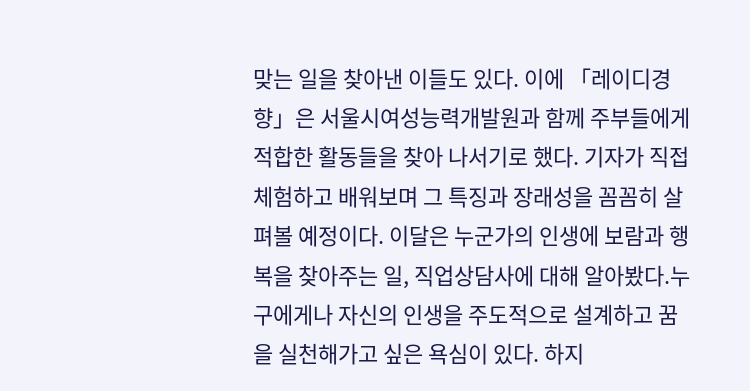맞는 일을 찾아낸 이들도 있다. 이에 「레이디경향」은 서울시여성능력개발원과 함께 주부들에게 적합한 활동들을 찾아 나서기로 했다. 기자가 직접 체험하고 배워보며 그 특징과 장래성을 꼼꼼히 살펴볼 예정이다. 이달은 누군가의 인생에 보람과 행복을 찾아주는 일, 직업상담사에 대해 알아봤다.누구에게나 자신의 인생을 주도적으로 설계하고 꿈을 실천해가고 싶은 욕심이 있다. 하지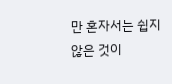만 혼자서는 쉽지 않은 것이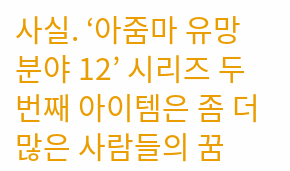사실. ‘아줌마 유망 분야 12’ 시리즈 두 번째 아이템은 좀 더 많은 사람들의 꿈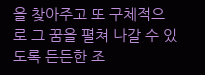을 찾아주고 또 구체적으로 그 꿈을 펼쳐 나갈 수 있도록 든든한 조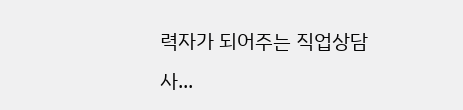력자가 되어주는 직업상담사...